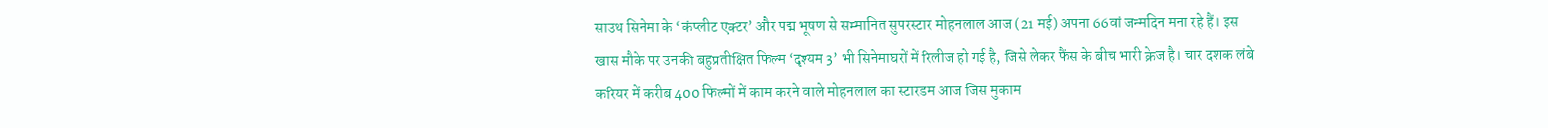साउथ सिनेमा के ‘कंप्लीट एक्टर’ और पद्म भूषण से सम्मानित सुपरस्टार मोहनलाल आज (21 मई) अपना 66वां जन्मदिन मना रहे हैं। इस खास मौके पर उनकी बहुप्रतीक्षित फिल्म ‘दृश्यम 3’ भी सिनेमाघरों में रिलीज हो गई है, जिसे लेकर फैंस के बीच भारी क्रेज है। चार दशक लंबे करियर में करीब 400 फिल्मों में काम करने वाले मोहनलाल का स्टारडम आज जिस मुकाम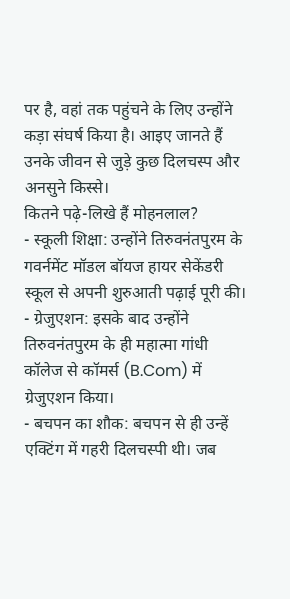पर है, वहां तक पहुंचने के लिए उन्होंने कड़ा संघर्ष किया है। आइए जानते हैं उनके जीवन से जुड़े कुछ दिलचस्प और अनसुने किस्से।
कितने पढ़े-लिखे हैं मोहनलाल?
- स्कूली शिक्षा: उन्होंने तिरुवनंतपुरम के गवर्नमेंट मॉडल बॉयज हायर सेकेंडरी स्कूल से अपनी शुरुआती पढ़ाई पूरी की।
- ग्रेजुएशन: इसके बाद उन्होंने तिरुवनंतपुरम के ही महात्मा गांधी कॉलेज से कॉमर्स (B.Com) में ग्रेजुएशन किया।
- बचपन का शौक: बचपन से ही उन्हें एक्टिंग में गहरी दिलचस्पी थी। जब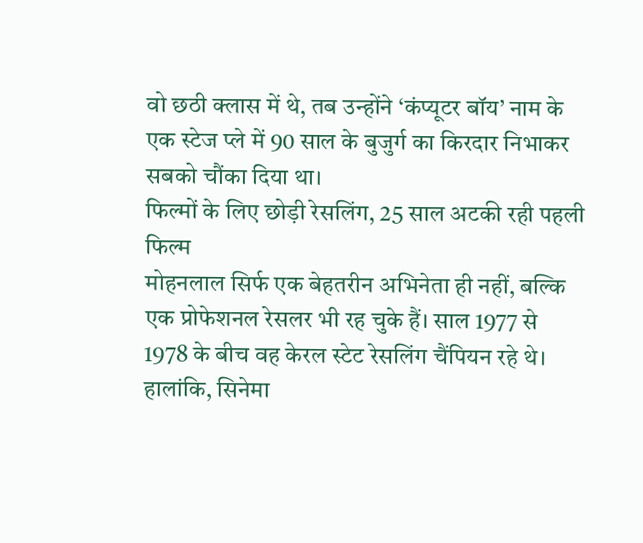वो छठी क्लास में थे, तब उन्होंने ‘कंप्यूटर बॉय’ नाम के एक स्टेज प्ले में 90 साल के बुजुर्ग का किरदार निभाकर सबको चौंका दिया था।
फिल्मों के लिए छोड़ी रेसलिंग, 25 साल अटकी रही पहली फिल्म
मोहनलाल सिर्फ एक बेहतरीन अभिनेता ही नहीं, बल्कि एक प्रोफेशनल रेसलर भी रह चुके हैं। साल 1977 से 1978 के बीच वह केरल स्टेट रेसलिंग चैंपियन रहे थे। हालांकि, सिनेमा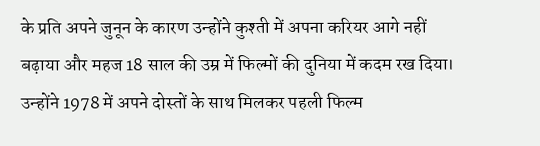के प्रति अपने जुनून के कारण उन्होंने कुश्ती में अपना करियर आगे नहीं बढ़ाया और महज 18 साल की उम्र में फिल्मों की दुनिया में कदम रख दिया।
उन्होंने 1978 में अपने दोस्तों के साथ मिलकर पहली फिल्म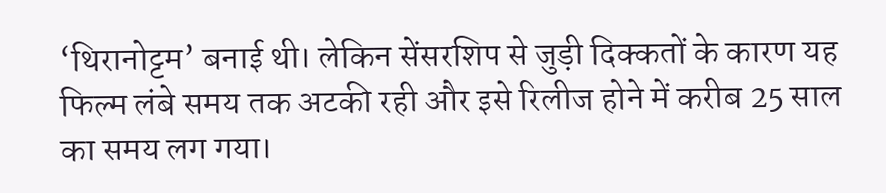‘थिरानोट्टम’ बनाई थी। लेकिन सेंसरशिप से जुड़ी दिक्कतों के कारण यह फिल्म लंबे समय तक अटकी रही और इसे रिलीज होने में करीब 25 साल का समय लग गया।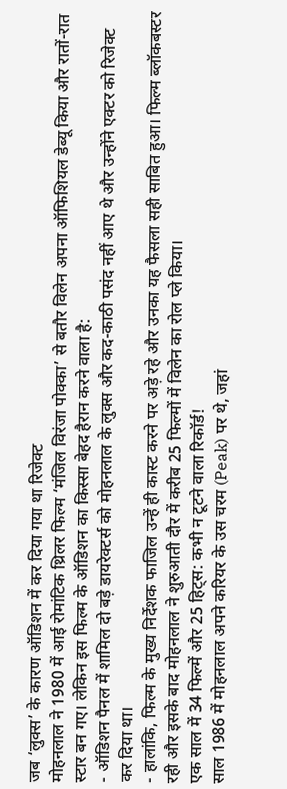जब ‘लुक्स’ के कारण ऑडिशन में कर दिया गया था रिजेक्ट
मोहनलाल ने 1980 में आई रोमांटिक थ्रिलर फिल्म ‘मंजिल विरंजा पोक्का’ से बतौर विलेन अपना ऑफिशियल डेब्यू किया और रातों-रात स्टार बन गए। लेकिन इस फिल्म के ऑडिशन का किस्सा बेहद हैरान करने वाला है:
- ऑडिशन पैनल में शामिल दो बड़े डायरेक्टर्स को मोहनलाल के लुक्स और कद-काठी पसंद नहीं आए थे और उन्होंने एक्टर को रिजेक्ट कर दिया था।
- हालांकि, फिल्म के मुख्य निर्देशक फाजिल उन्हें ही कास्ट करने पर अड़े रहे और उनका यह फैसला सही साबित हुआ। फिल्म ब्लॉकबस्टर रही और इसके बाद मोहनलाल ने शुरुआती दौर में करीब 25 फिल्मों में विलेन का रोल प्ले किया।
एक साल में 34 फिल्में और 25 हिट्स: कभी न टूटने वाला रिकॉर्ड!
साल 1986 में मोहनलाल अपने करियर के उस चरम (Peak) पर थे, जहां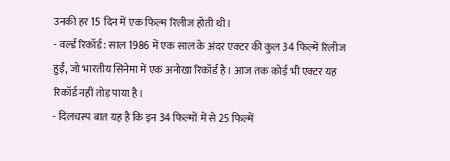उनकी हर 15 दिन में एक फिल्म रिलीज होती थी।
- वर्ल्ड रिकॉर्ड: साल 1986 में एक साल के अंदर एक्टर की कुल 34 फिल्में रिलीज हुईं, जो भारतीय सिनेमा में एक अनोखा रिकॉर्ड है। आज तक कोई भी एक्टर यह रिकॉर्ड नहीं तोड़ पाया है।
- दिलचस्प बात यह है कि इन 34 फिल्मों में से 25 फिल्में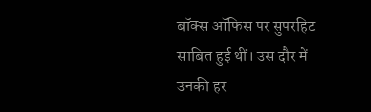बॉक्स ऑफिस पर सुपरहिट साबित हुई थीं। उस दौर में उनकी हर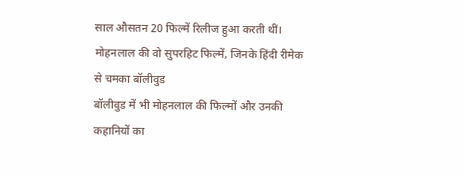साल औसतन 20 फिल्में रिलीज हुआ करती थीं।
मोहनलाल की वो सुपरहिट फिल्में, जिनके हिंदी रीमेक से चमका बॉलीवुड
बॉलीवुड में भी मोहनलाल की फिल्मों और उनकी कहानियों का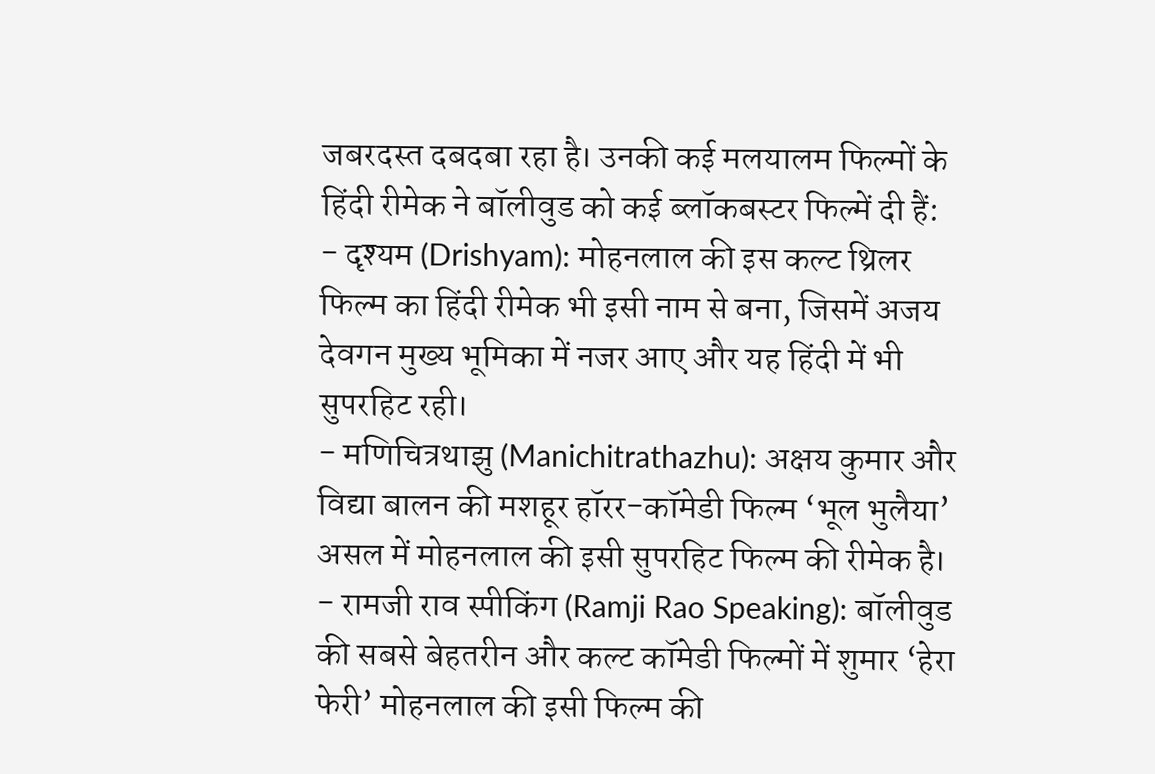जबरदस्त दबदबा रहा है। उनकी कई मलयालम फिल्मों के हिंदी रीमेक ने बॉलीवुड को कई ब्लॉकबस्टर फिल्में दी हैं:
- दृश्यम (Drishyam): मोहनलाल की इस कल्ट थ्रिलर फिल्म का हिंदी रीमेक भी इसी नाम से बना, जिसमें अजय देवगन मुख्य भूमिका में नजर आए और यह हिंदी में भी सुपरहिट रही।
- मणिचित्रथाझु (Manichitrathazhu): अक्षय कुमार और विद्या बालन की मशहूर हॉरर-कॉमेडी फिल्म ‘भूल भुलैया’ असल में मोहनलाल की इसी सुपरहिट फिल्म की रीमेक है।
- रामजी राव स्पीकिंग (Ramji Rao Speaking): बॉलीवुड की सबसे बेहतरीन और कल्ट कॉमेडी फिल्मों में शुमार ‘हेरा फेरी’ मोहनलाल की इसी फिल्म की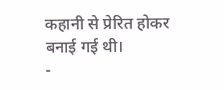कहानी से प्रेरित होकर बनाई गई थी।
-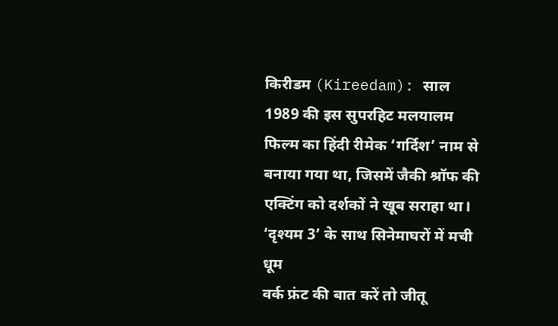किरीडम (Kireedam): साल 1989 की इस सुपरहिट मलयालम फिल्म का हिंदी रीमेक ‘गर्दिश’ नाम से बनाया गया था, जिसमें जैकी श्रॉफ की एक्टिंग को दर्शकों ने खूब सराहा था।
‘दृश्यम 3’ के साथ सिनेमाघरों में मची धूम
वर्क फ्रंट की बात करें तो जीतू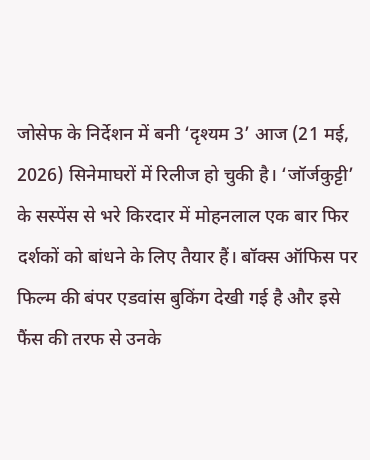जोसेफ के निर्देशन में बनी ‘दृश्यम 3’ आज (21 मई, 2026) सिनेमाघरों में रिलीज हो चुकी है। ‘जॉर्जकुट्टी’ के सस्पेंस से भरे किरदार में मोहनलाल एक बार फिर दर्शकों को बांधने के लिए तैयार हैं। बॉक्स ऑफिस पर फिल्म की बंपर एडवांस बुकिंग देखी गई है और इसे फैंस की तरफ से उनके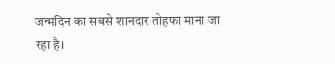जन्मदिन का सबसे शानदार तोहफा माना जा रहा है।